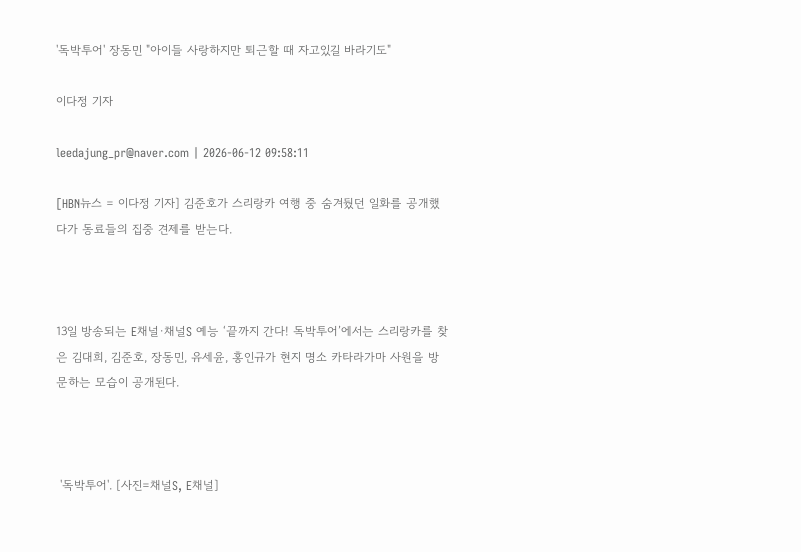'독박투어' 장동민 "아이들 사랑하지만 퇴근할 때 자고있길 바라기도"

이다정 기자

leedajung_pr@naver.com | 2026-06-12 09:58:11

[HBN뉴스 = 이다정 기자] 김준호가 스리랑카 여행 중 숨겨뒀던 일화를 공개했다가 동료들의 집중 견제를 받는다.



13일 방송되는 E채널·채널S 예능 ‘끝까지 간다! 독박투어’에서는 스리랑카를 찾은 김대희, 김준호, 장동민, 유세윤, 홍인규가 현지 명소 카타라가마 사원을 방문하는 모습이 공개된다.



 '독박투어'. [사진=채널S, E채널]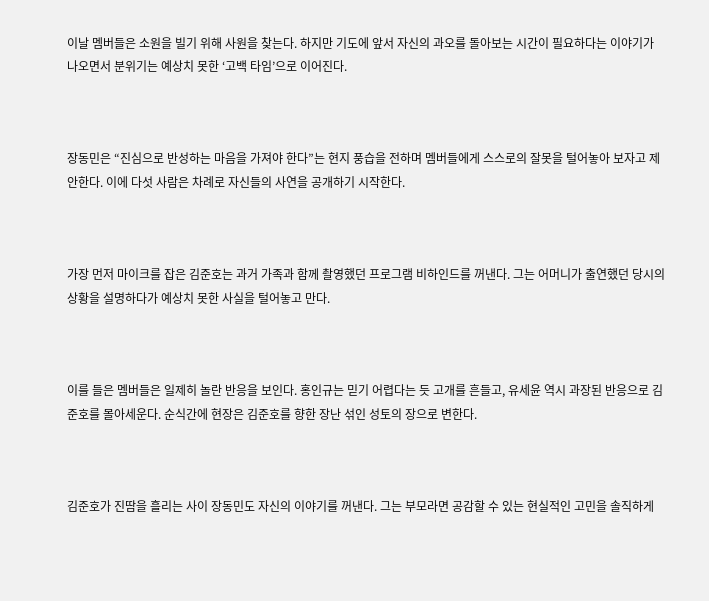이날 멤버들은 소원을 빌기 위해 사원을 찾는다. 하지만 기도에 앞서 자신의 과오를 돌아보는 시간이 필요하다는 이야기가 나오면서 분위기는 예상치 못한 ‘고백 타임’으로 이어진다.



장동민은 “진심으로 반성하는 마음을 가져야 한다”는 현지 풍습을 전하며 멤버들에게 스스로의 잘못을 털어놓아 보자고 제안한다. 이에 다섯 사람은 차례로 자신들의 사연을 공개하기 시작한다.



가장 먼저 마이크를 잡은 김준호는 과거 가족과 함께 촬영했던 프로그램 비하인드를 꺼낸다. 그는 어머니가 출연했던 당시의 상황을 설명하다가 예상치 못한 사실을 털어놓고 만다.



이를 들은 멤버들은 일제히 놀란 반응을 보인다. 홍인규는 믿기 어렵다는 듯 고개를 흔들고, 유세윤 역시 과장된 반응으로 김준호를 몰아세운다. 순식간에 현장은 김준호를 향한 장난 섞인 성토의 장으로 변한다.



김준호가 진땀을 흘리는 사이 장동민도 자신의 이야기를 꺼낸다. 그는 부모라면 공감할 수 있는 현실적인 고민을 솔직하게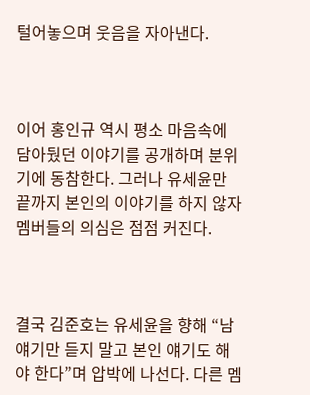털어놓으며 웃음을 자아낸다.



이어 홍인규 역시 평소 마음속에 담아뒀던 이야기를 공개하며 분위기에 동참한다. 그러나 유세윤만 끝까지 본인의 이야기를 하지 않자 멤버들의 의심은 점점 커진다.



결국 김준호는 유세윤을 향해 “남 얘기만 듣지 말고 본인 얘기도 해야 한다”며 압박에 나선다. 다른 멤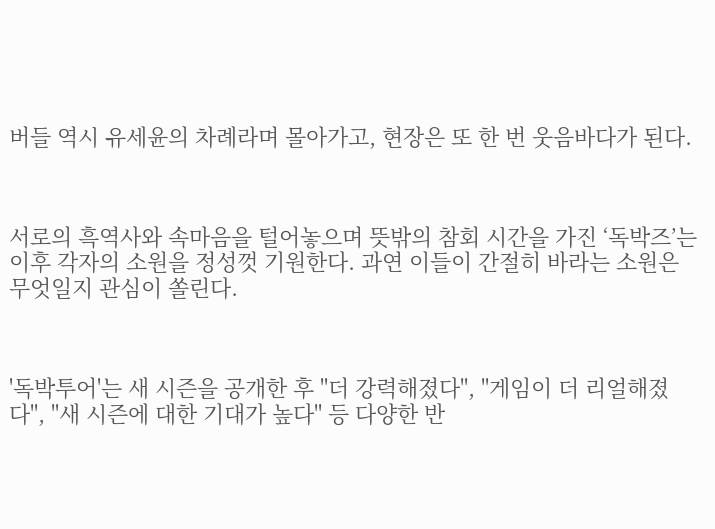버들 역시 유세윤의 차례라며 몰아가고, 현장은 또 한 번 웃음바다가 된다.



서로의 흑역사와 속마음을 털어놓으며 뜻밖의 참회 시간을 가진 ‘독박즈’는 이후 각자의 소원을 정성껏 기원한다. 과연 이들이 간절히 바라는 소원은 무엇일지 관심이 쏠린다.



'독박투어'는 새 시즌을 공개한 후 "더 강력해졌다", "게임이 더 리얼해졌다", "새 시즌에 대한 기대가 높다" 등 다양한 반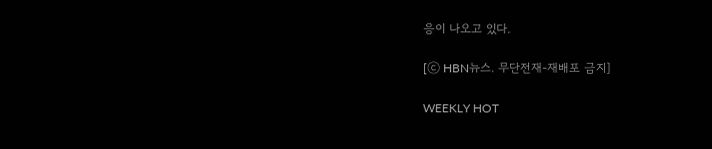응이 나오고 있다.

[ⓒ HBN뉴스. 무단전재-재배포 금지]

WEEKLY HOT